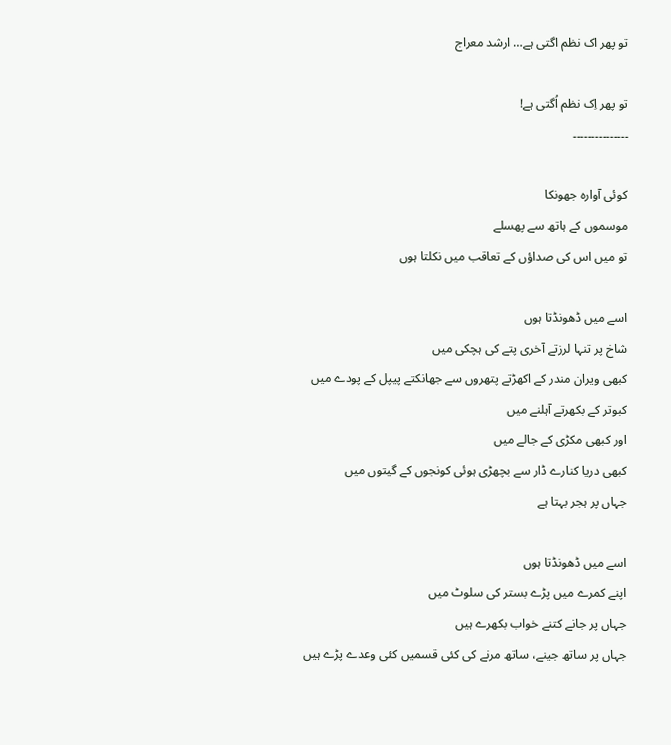تو پھر اک نظم اگتی ہے… ارشد معراج

تو پھر اِک نظم اُگتی ہے!
۔۔۔۔۔۔۔۔۔۔۔۔۔۔۔

کوئی آوارہ جھونکا
موسموں کے ہاتھ سے پھسلے
تو میں اس کی صداؤں کے تعاقب میں نکلتا ہوں

اسے میں ڈھونڈتا ہوں
شاخ پر تنہا لرزتے آخری پتے کی ہچکی میں
کبھی ویران مندر کے اکھڑتے پتھروں سے جھانکتے پیپل کے پودے میں
کبوتر کے بکھرتے آہلنے میں
اور کبھی مکڑی کے جالے میں
کبھی دریا کنارے ڈار سے بچھڑی ہوئی کونجوں کے گیتوں میں
جہاں پر ہجر بہتا ہے

اسے میں ڈھونڈتا ہوں
اپنے کمرے میں پڑے بستر کی سلوٹ میں
جہاں پر جانے کتنے خواب بکھرے ہیں
جہاں پر ساتھ جینے، ساتھ مرنے کی کئی قسمیں کئی وعدے پڑے ہیں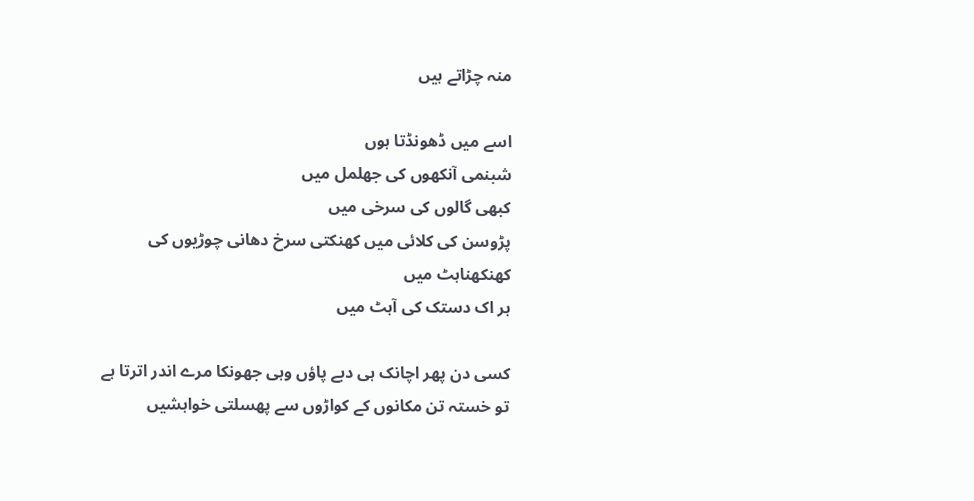منہ چڑاتے ہیں

اسے میں ڈھونڈتا ہوں
شبنمی آنکھوں کی جھلمل میں
کبھی گالوں کی سرخی میں
پڑوسن کی کلائی میں کھنکتی سرخ دھانی چوڑیوں کی کھنکھناہٹ میں
ہر اک دستک کی آہٹ میں

کسی دن پھر اچانک ہی دبے پاؤں وہی جھونکا مرے اندر اترتا ہے
تو خستہ تن مکانوں کے کواڑوں سے پھسلتی خواہشیں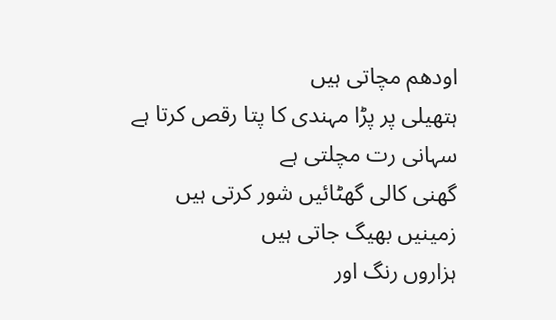اودھم مچاتی ہیں
ہتھیلی پر پڑا مہندی کا پتا رقص کرتا ہے
سہانی رت مچلتی ہے
گھنی کالی گھٹائیں شور کرتی ہیں
زمینیں بھیگ جاتی ہیں
ہزاروں رنگ اور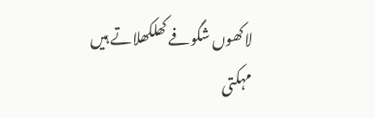لاکھوں شگوفے کھلکھلاتے ہیں
مہکتی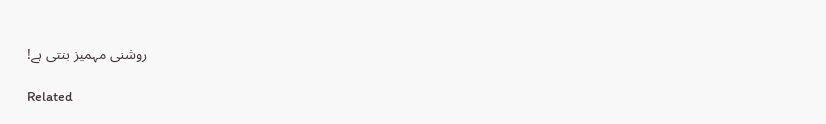روشنی مہمیز بنتی ہے!

Related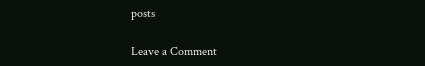posts

Leave a Comment